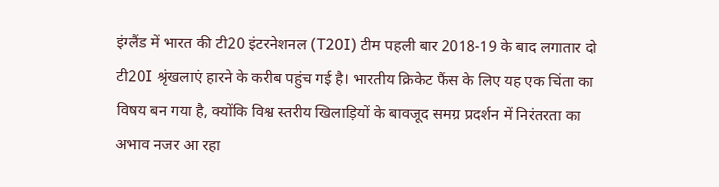इंग्लैंड में भारत की टी20 इंटरनेशनल (T20I) टीम पहली बार 2018-19 के बाद लगातार दो टी20I श्रृंखलाएं हारने के करीब पहुंच गई है। भारतीय क्रिकेट फैंस के लिए यह एक चिंता का विषय बन गया है, क्योंकि विश्व स्तरीय खिलाड़ियों के बावजूद समग्र प्रदर्शन में निरंतरता का अभाव नजर आ रहा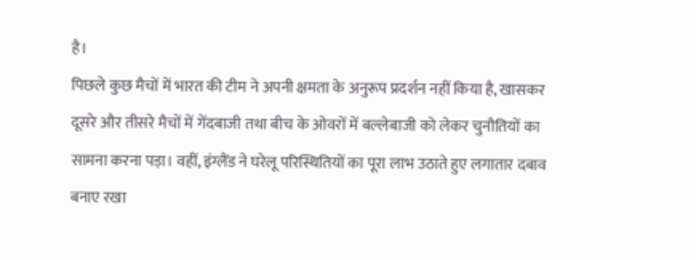है।
पिछले कुछ मैचों में भारत की टीम ने अपनी क्षमता के अनुरूप प्रदर्शन नहीं किया है, खासकर दूसरे और तीसरे मैचों में गेंदबाजी तथा बीच के ओवरों में बल्लेबाजी को लेकर चुनौतियों का सामना करना पड़ा। वहीं, इंग्लैंड ने घरेलू परिस्थितियों का पूरा लाभ उठाते हुए लगातार दबाव बनाए रखा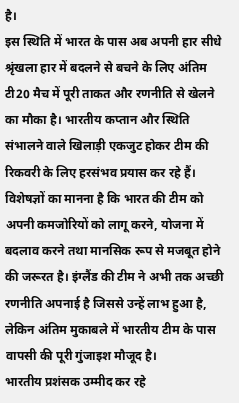है।
इस स्थिति में भारत के पास अब अपनी हार सीधे श्रृंखला हार में बदलने से बचने के लिए अंतिम टी20 मैच में पूरी ताकत और रणनीति से खेलने का मौका है। भारतीय कप्तान और स्थिति संभालने वाले खिलाड़ी एकजुट होकर टीम की रिकवरी के लिए हरसंभव प्रयास कर रहे हैं।
विशेषज्ञों का मानना है कि भारत की टीम को अपनी कमजोरियों को लागू करने, योजना में बदलाव करने तथा मानसिक रूप से मजबूत होने की जरूरत है। इंग्लैंड की टीम ने अभी तक अच्छी रणनीति अपनाई है जिससे उन्हें लाभ हुआ है, लेकिन अंतिम मुकाबले में भारतीय टीम के पास वापसी की पूरी गुंजाइश मौजूद है।
भारतीय प्रशंसक उम्मीद कर रहे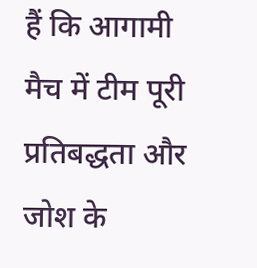हैं कि आगामी मैच में टीम पूरी प्रतिबद्धता और जोश के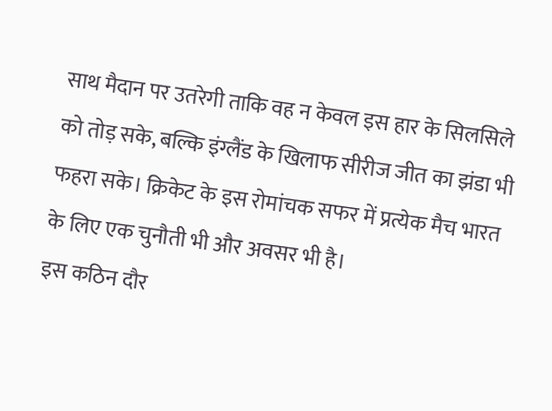साथ मैदान पर उतरेगी ताकि वह न केवल इस हार के सिलसिले को तोड़ सके, बल्कि इंग्लैंड के खिलाफ सीरीज जीत का झंडा भी फहरा सके। क्रिकेट के इस रोमांचक सफर में प्रत्येक मैच भारत के लिए एक चुनौती भी और अवसर भी है।
इस कठिन दौर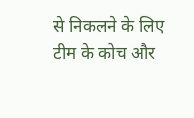से निकलने के लिए टीम के कोच और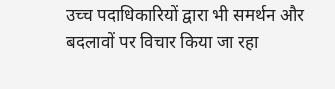उच्च पदाधिकारियों द्वारा भी समर्थन और बदलावों पर विचार किया जा रहा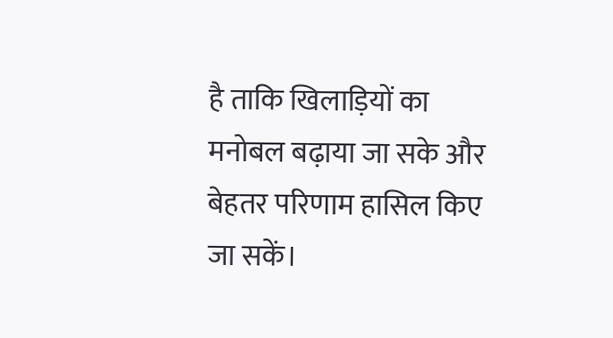है ताकि खिलाड़ियों का मनोबल बढ़ाया जा सके और बेहतर परिणाम हासिल किए जा सकें।